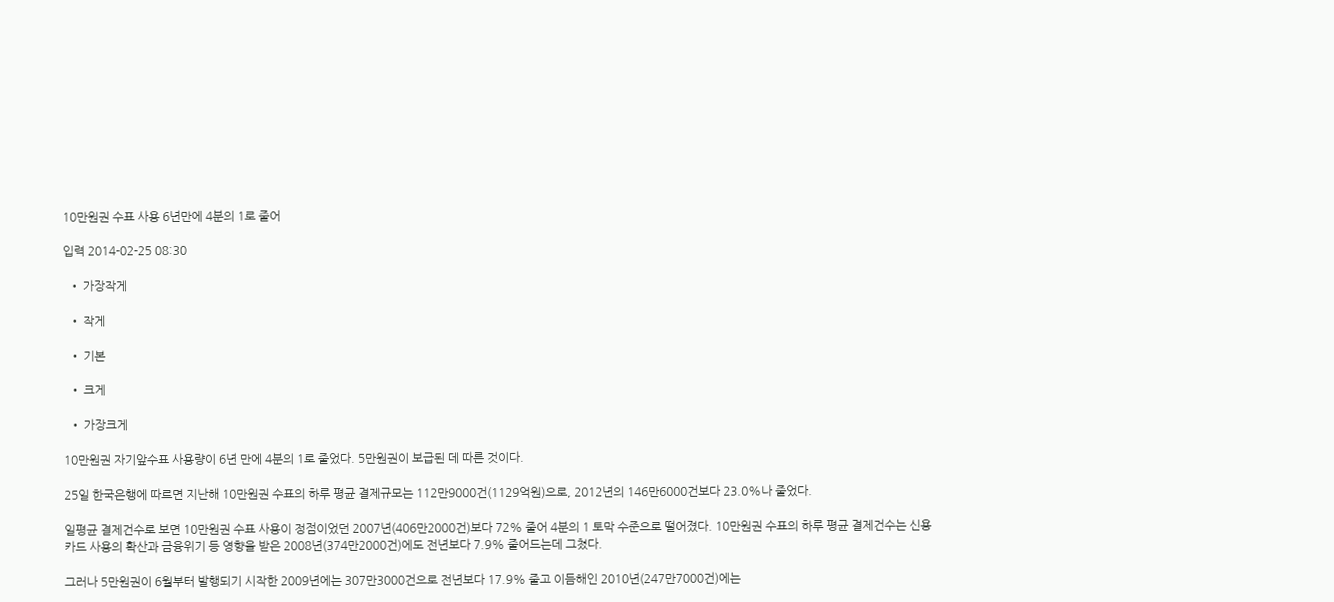10만원권 수표 사용 6년만에 4분의 1로 줄어

입력 2014-02-25 08:30

  • 가장작게

  • 작게

  • 기본

  • 크게

  • 가장크게

10만원권 자기앞수표 사용량이 6년 만에 4분의 1로 줄었다. 5만원권이 보급된 데 따른 것이다.

25일 한국은행에 따르면 지난해 10만원권 수표의 하루 평균 결제규모는 112만9000건(1129억원)으로, 2012년의 146만6000건보다 23.0%나 줄었다.

일평균 결제건수로 보면 10만원권 수표 사용이 정점이었던 2007년(406만2000건)보다 72% 줄어 4분의 1 토막 수준으로 떨어졌다. 10만원권 수표의 하루 평균 결제건수는 신용카드 사용의 확산과 금융위기 등 영향을 받은 2008년(374만2000건)에도 전년보다 7.9% 줄어드는데 그쳤다.

그러나 5만원권이 6월부터 발행되기 시작한 2009년에는 307만3000건으로 전년보다 17.9% 줄고 이듬해인 2010년(247만7000건)에는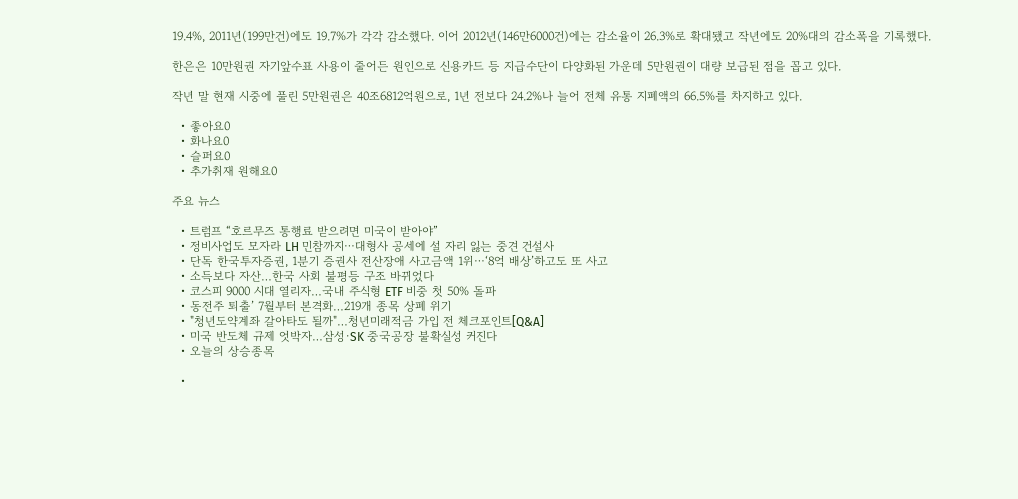19.4%, 2011년(199만건)에도 19.7%가 각각 감소했다. 이어 2012년(146만6000건)에는 감소율이 26.3%로 확대됐고 작년에도 20%대의 감소폭을 기록했다.

한은은 10만원권 자기앞수표 사용이 줄어든 원인으로 신용카드 등 지급수단이 다양화된 가운데 5만원권이 대량 보급된 점을 꼽고 있다.

작년 말 현재 시중에 풀린 5만원권은 40조6812억원으로, 1년 전보다 24.2%나 늘어 전체 유통 지폐액의 66.5%를 차지하고 있다.

  • 좋아요0
  • 화나요0
  • 슬퍼요0
  • 추가취재 원해요0

주요 뉴스

  • 트럼프 “호르무즈 통행료 받으려면 미국이 받아야”
  • 정비사업도 모자라 LH 민참까지⋯대형사 공세에 설 자리 잃는 중견 건설사
  • 단독 한국투자증권, 1분기 증권사 전산장애 사고금액 1위⋯‘8억 배상’하고도 또 사고
  • 소득보다 자산…한국 사회 불평등 구조 바뀌었다
  • 코스피 9000 시대 열리자…국내 주식형 ETF 비중 첫 50% 돌파
  • 동전주 퇴출’ 7월부터 본격화…219개 종목 상폐 위기
  • "청년도약계좌 갈아타도 될까"…청년미래적금 가입 전 체크포인트[Q&A]
  • 미국 반도체 규제 엇박자…삼성·SK 중국공장 불확실성 커진다
  • 오늘의 상승종목

  •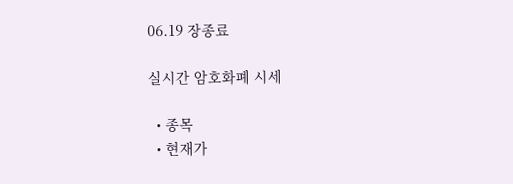06.19 장종료

실시간 암호화폐 시세

  • 종목
  • 현재가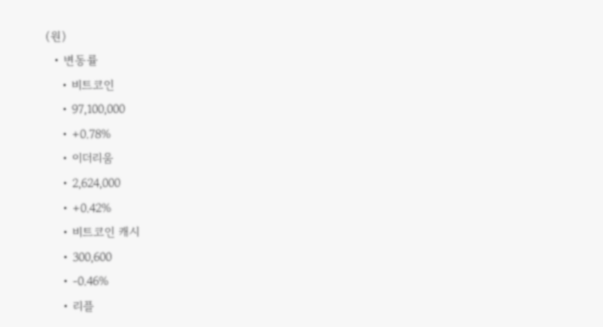(원)
  • 변동률
    • 비트코인
    • 97,100,000
    • +0.78%
    • 이더리움
    • 2,624,000
    • +0.42%
    • 비트코인 캐시
    • 300,600
    • -0.46%
    • 리플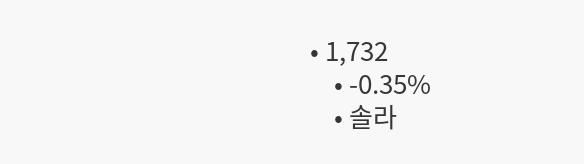• 1,732
    • -0.35%
    • 솔라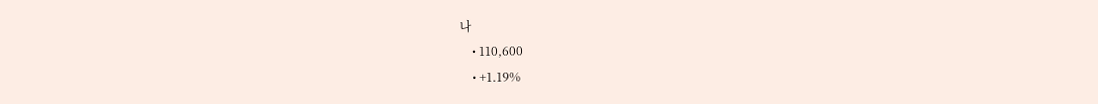나
    • 110,600
    • +1.19%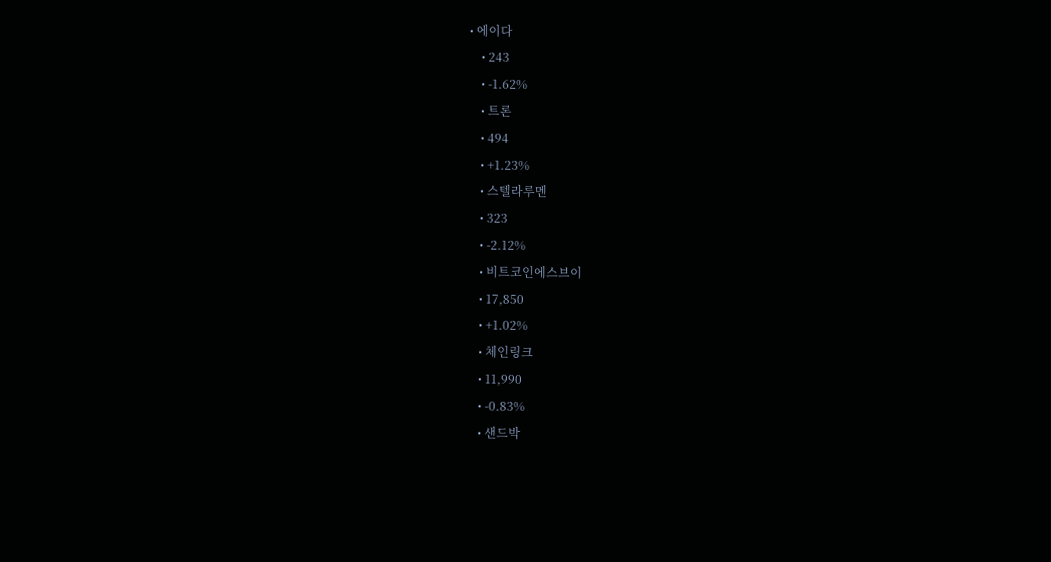• 에이다
    • 243
    • -1.62%
    • 트론
    • 494
    • +1.23%
    • 스텔라루멘
    • 323
    • -2.12%
    • 비트코인에스브이
    • 17,850
    • +1.02%
    • 체인링크
    • 11,990
    • -0.83%
    • 샌드박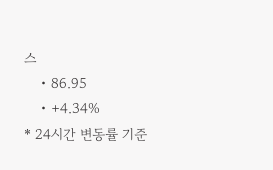스
    • 86.95
    • +4.34%
* 24시간 변동률 기준